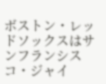ボストン・レッドソックスはサンフランシスコ・ジャイ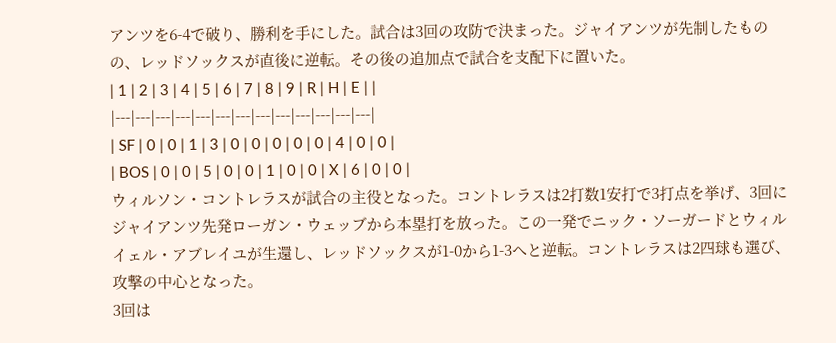アンツを6-4で破り、勝利を手にした。試合は3回の攻防で決まった。ジャイアンツが先制したものの、レッドソックスが直後に逆転。その後の追加点で試合を支配下に置いた。
| 1 | 2 | 3 | 4 | 5 | 6 | 7 | 8 | 9 | R | H | E | |
|---|---|---|---|---|---|---|---|---|---|---|---|---|
| SF | 0 | 0 | 1 | 3 | 0 | 0 | 0 | 0 | 0 | 4 | 0 | 0 |
| BOS | 0 | 0 | 5 | 0 | 0 | 1 | 0 | 0 | X | 6 | 0 | 0 |
ウィルソン・コントレラスが試合の主役となった。コントレラスは2打数1安打で3打点を挙げ、3回にジャイアンツ先発ローガン・ウェッブから本塁打を放った。この一発でニック・ソーガードとウィルイェル・アブレイユが生還し、レッドソックスが1-0から1-3へと逆転。コントレラスは2四球も選び、攻撃の中心となった。
3回は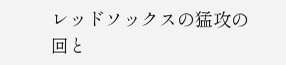レッドソックスの猛攻の回と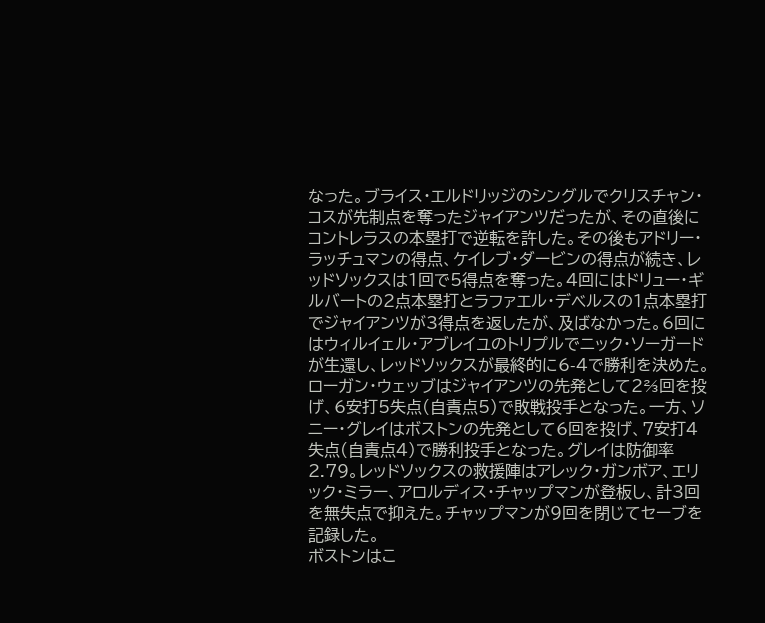なった。ブライス・エルドリッジのシングルでクリスチャン・コスが先制点を奪ったジャイアンツだったが、その直後にコントレラスの本塁打で逆転を許した。その後もアドリー・ラッチュマンの得点、ケイレブ・ダービンの得点が続き、レッドソックスは1回で5得点を奪った。4回にはドリュー・ギルバートの2点本塁打とラファエル・デベルスの1点本塁打でジャイアンツが3得点を返したが、及ばなかった。6回にはウィルイェル・アブレイユのトリプルでニック・ソーガードが生還し、レッドソックスが最終的に6-4で勝利を決めた。
ローガン・ウェッブはジャイアンツの先発として2⅔回を投げ、6安打5失点(自責点5)で敗戦投手となった。一方、ソニー・グレイはボストンの先発として6回を投げ、7安打4失点(自責点4)で勝利投手となった。グレイは防御率2.79。レッドソックスの救援陣はアレック・ガンボア、エリック・ミラー、アロルディス・チャップマンが登板し、計3回を無失点で抑えた。チャップマンが9回を閉じてセーブを記録した。
ボストンはこ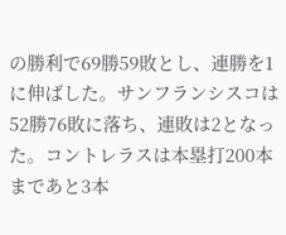の勝利で69勝59敗とし、連勝を1に伸ばした。サンフランシスコは52勝76敗に落ち、連敗は2となった。コントレラスは本塁打200本まであと3本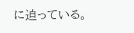に迫っている。